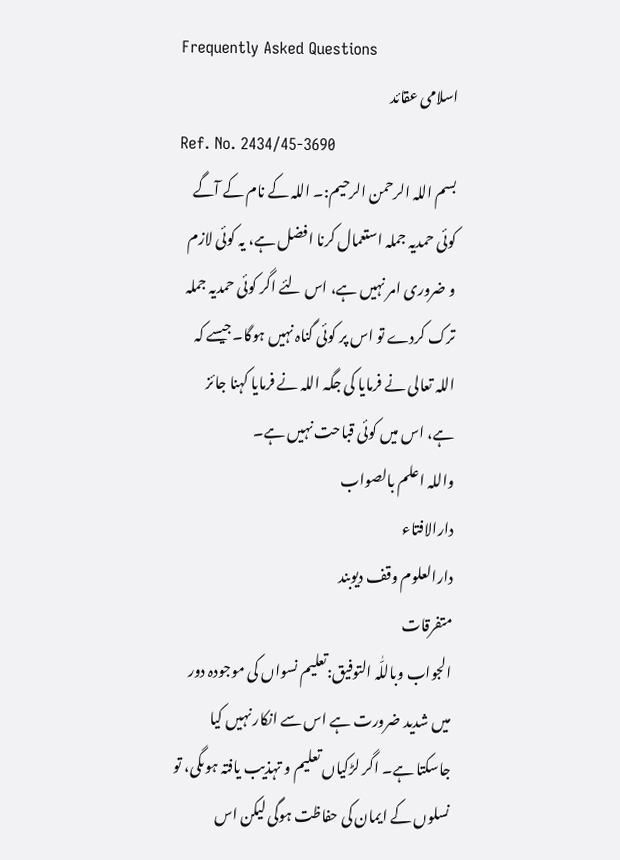Frequently Asked Questions
اسلامی عقائد
Ref. No. 2434/45-3690
بسم اللہ الرحمن الرحیم:۔ اللہ کے نام کے آگے کوئی حمدیہ جملہ استعمال کرنا افضل ہے، یہ کوئی لازم و ضروری امر نہیں ہے، اس لئے اگر کوئی حمدیہ جملہ ترک کردے تو اس پر کوئی گناہ نہیں ہوگا۔جیسے کہ اللہ تعالی نے فرمایا کی جگہ اللہ نے فرمایا کہنا جائز ہے، اس میں کوئی قباحت نہیں ہے۔
واللہ اعلم بالصواب
دارالافتاء
دارالعلوم وقف دیوبند
متفرقات
الجواب وباللّٰہ التوفیق:تعلیم نسواں کی موجودہ دور میں شدید ضرورت ہے اس سے انکار نہیں کیا جاسکتا ہے۔ اگر لڑکیاں تعلیم و تہذیب یافتہ ہوںگی، تو نسلوں کے ایمان کی حفاظت ہوگی لیکن اس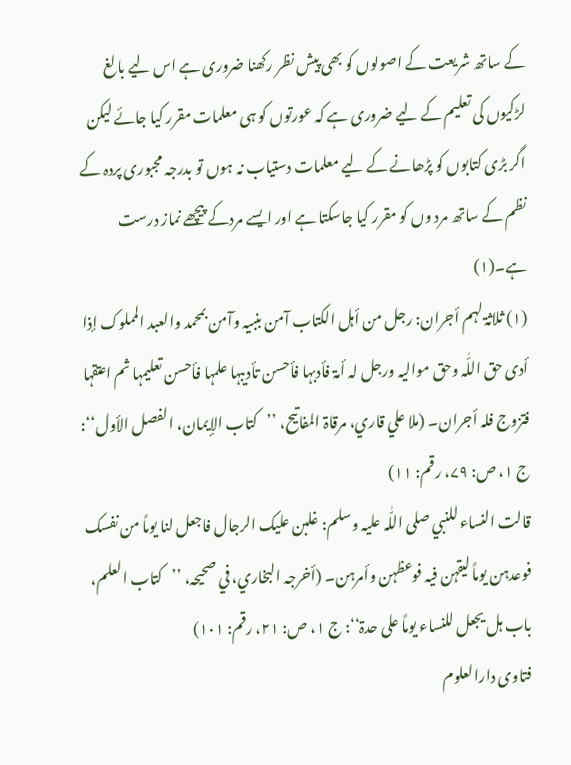کے ساتھ شریعت کے اصولوں کو بھی پیش نظر رکھنا ضروری ہے اس لیے بالغ لڑکیوں کی تعلیم کے لیے ضروری ہے کہ عورتوں کو ہی معلمات مقرر کیا جائے لیکن اگر بڑی کتابوں کو پڑھانے کے لیے معلمات دستیاب نہ ہوں تو بدرجہ مجبوری پردہ کے نظم کے ساتھ مرد وں کو مقرر کیا جاسکتا ہے اور ایسے مردکے پیچھے نماز درست ہے۔(۱)
(۱) ثلاثۃ لہم أجران: رجل من أہل الکتاب آمن بنبیہ وآمن بمحمد والعبد المملوک إذا أدی حق اللّٰہ وحق موالیہ ورجل لہ أمۃ فأدبہا فأحسن تأدیبہا علمہا فأحسن تعلیمہا ثم اعتقہا فتزوج فلہ أجران۔ (ملا علي قاري، مرقاۃ المفاتیح، ’’کتاب الإیمان، الفصل الأول‘‘: ج ۱، ص: ۷۹، رقم: ۱۱)
قالت النساء للنبي صلی اللّٰہ علیہ وسلم: غلبن علیک الرجال فاجعل لنا یوماً من نفسک فوعدہن یوماً لیقہن فیہ فوعظہن وأمرہن۔ (أخرجہ البخاري، في صحیحہ، ’’کتاب العلم، باب ہل یجعل للنساء یوماً علی حدۃ‘‘: ج ۱، ص: ۲۱، رقم: ۱۰۱)
فتاوی دارالعلوم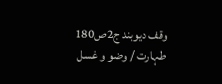وقف دیوبند ج2ص180
طہارت / وضو و غسل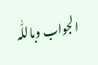الجواب وباللّٰہ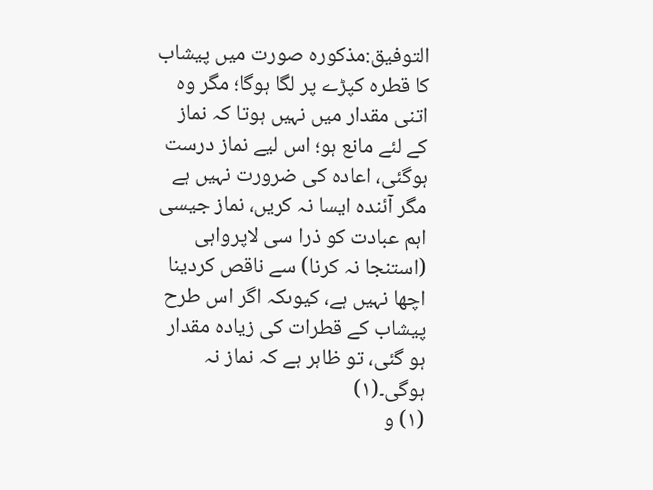التوفیق:مذکورہ صورت میں پیشاب کا قطرہ کپڑے پر لگا ہوگا؛ مگر وہ اتنی مقدار میں نہیں ہوتا کہ نماز کے لئے مانع ہو؛ اس لیے نماز درست ہوگئی، اعادہ کی ضرورت نہیں ہے مگر آئندہ ایسا نہ کریں، نماز جیسی اہم عبادت کو ذرا سی لاپرواہی (استنجا نہ کرنا) سے ناقص کردینا اچھا نہیں ہے، کیوںکہ اگر اس طرح پیشاب کے قطرات کی زیادہ مقدار ہو گئی، تو ظاہر ہے کہ نماز نہ ہوگی۔(۱)
(۱) و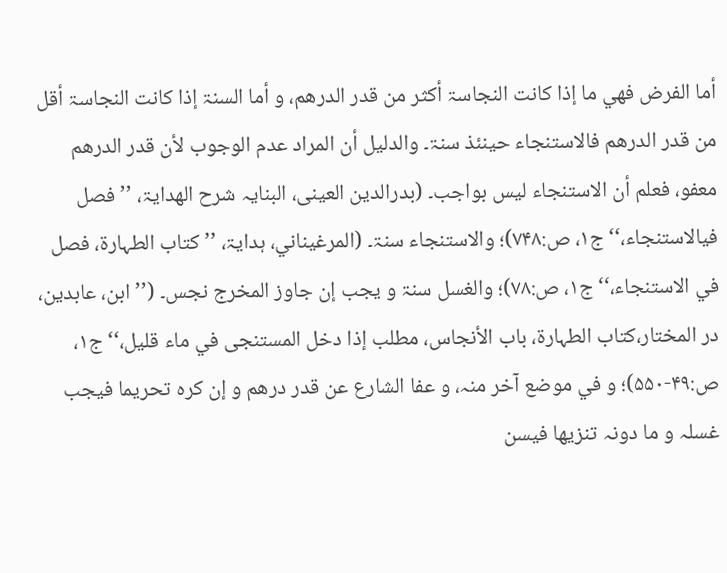أما الفرض فھي ما إذا کانت النجاسۃ أکثر من قدر الدرھم، و أما السنۃ إذا کانت النجاسۃ أقل من قدر الدرھم فالاستنجاء حینئذ سنۃ۔ والدلیل أن المراد عدم الوجوب لأن قدر الدرھم معفو، فعلم أن الاستنجاء لیس بواجب۔ (بدرالدین العینی، البنایہ شرح الھدایۃ، ’’فصل فيالاستنجاء،‘‘ج۱، ص:۷۴۸)؛ والاستنجاء سنۃ۔ (المرغیناني، ہدایۃ، ’’کتاب الطہارۃ، فصل في الاستنجاء،‘‘ ج۱، ص:۷۸)؛ والغسل سنۃ و یجب إن جاوز المخرج نجس۔ (’’ابن، عابدین، در المختار،کتاب الطہارۃ، باب الأنجاس، مطلب إذا دخل المستنجی في ماء قلیل،‘‘ج۱، ص:۴۹-۵۵۰)؛ و في موضع آخر منہ، و عفا الشارع عن قدر درھم و إن کرہ تحریما فیجب غسلہ و ما دونہ تنزیھا فیسن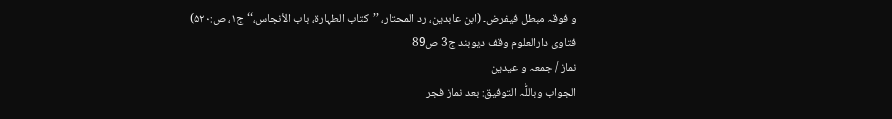و فوقہ مبطل فیفرض۔ (ابن عابدین، رد المحتار، ’’کتاب الطہارۃ، باب الأنجاس،‘‘ ج۱، ص:۵۲۰)
فتاوی دارالعلوم وقف دیوبند ج3 ص89
نماز / جمعہ و عیدین
الجواب وباللّٰہ التوفیق: بعد نماز فجر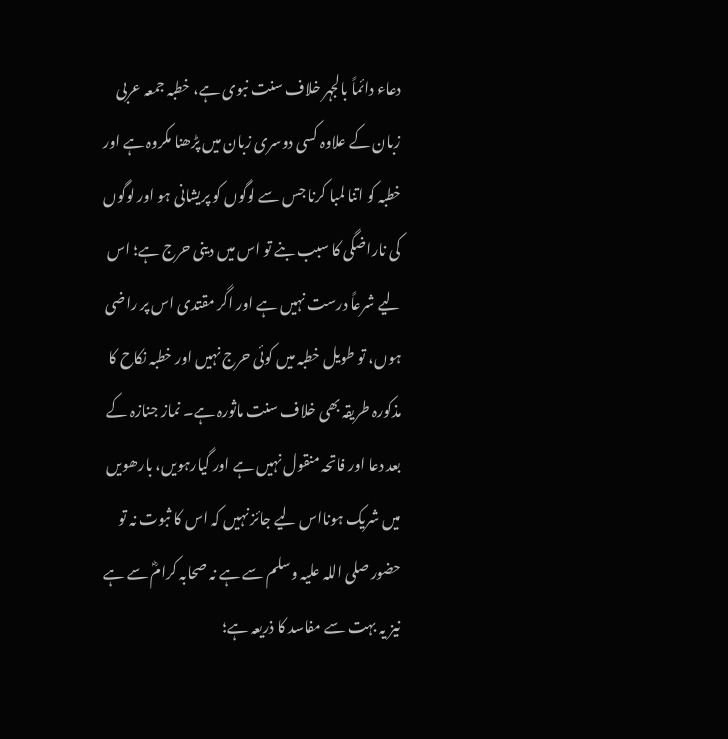دعاء دائماً بالجہر خلاف سنت نبوی ہے، خطبہ جمعہ عربی زبان کے علاوہ کسی دوسری زبان میں پڑھنا مکروہ ہے اور خطبہ کو اتنا لمبا کرنا جس سے لوگوں کو پریشانی ہو اور لوگوں کی ناراضگی کا سبب بنے تو اس میں دینی حرج ہے؛ اس لیے شرعاً درست نہیں ہے اور اگر مقتدی اس پر راضی ہوں، تو طویل خطبہ میں کوئی حرج نہیں اور خطبہ نکاح کا مذکورہ طریقہ بھی خلاف سنت ماثورہ ہے۔ نماز جنازہ کے بعد دعا اور فاتحہ منقول نہیں ہے اور گیارہویں، بارھویں میں شریک ہونااس لیے جائز نہیں کہ اس کا ثبوت نہ تو حضور صلی اللہ علیہ وسلم سے ہے نہ صحابہ کرامؓ سے ہے نیز یہ بہت سے مفاسد کا ذریعہ ہے؛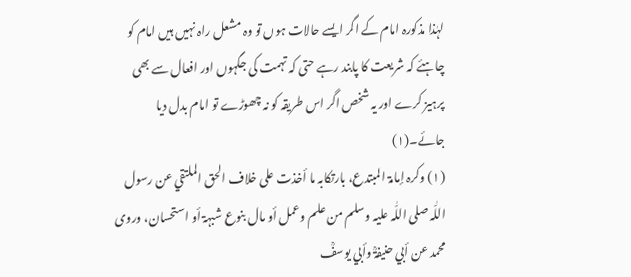لہٰذا مذکورہ امام کے اگر ایسے حالات ہوں تو وہ مشعل راہ نہیں ہیں امام کو چاہئے کہ شریعت کا پابند رہے حتی کہ تہمت کی جگہوں اور افعال سے بھی پرہیز کرے اور یہ شخص اگر اس طریقہ کو نہ چھوڑے تو امام بدل دیا جائے۔(۱)
(۱) وکرہ إمامۃ المبتدع، بارتکابہ ما أخذت علی خلاف الحق الملتقي عن رسول اللّٰہ صلی اللّٰہ علیہ وسلم من علم وعمل أو مال بنوع شبہۃ أو استحسان، وروی محمد عن أبي حنیفۃؒ وأبي یوسفؒ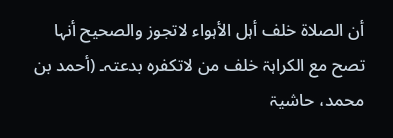أن الصلاۃ خلف أہل الأہواء لاتجوز والصحیح أنہا تصح مع الکراہۃ خلف من لاتکفرہ بدعتہ۔ (أحمد بن محمد، حاشیۃ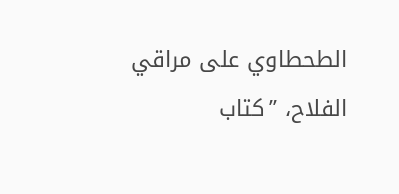الطحطاوي علی مراقي الفلاح، ’’کتاب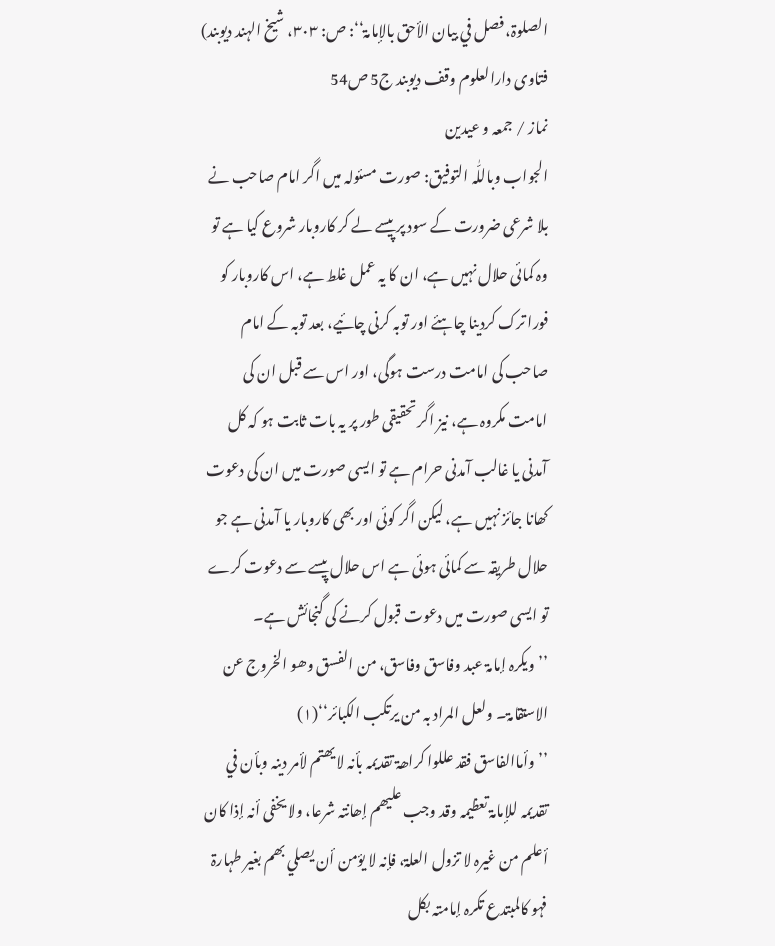الصلوۃ، فصل في بیان الأحق بالإمامۃ‘‘: ص: ۳۰۳، شیخ الہند دیوبند)
فتاوی دارالعلوم وقف دیوبند ج5 ص54
نماز / جمعہ و عیدین
الجواب وباللّٰہ التوفیق: صورت مسئولہ میں اگر امام صاحب نے بلا شرعی ضرورت کے سود پر پیسے لے کر کاروبار شروع کیا ہے تو وہ کمائی حلال نہیں ہے، ان کا یہ عمل غلط ہے، اس کاروبار کو فورا ترک کردینا چاہئے اور توبہ کرنی چائیے، بعد توبہ کے امام صاحب کی امامت درست ہوگی، اور اس سے قبل ان کی امامت مکروہ ہے، نیز اگر تحقیقی طور پر یہ بات ثابت ہو کہ کل آمدنی یا غالب آمدنی حرام ہے تو ایسی صورت میں ان کی دعوت کھانا جائز نہیں ہے، لیکن اگر کوئی اور بھی کاروبار یا آمدنی ہے جو حلال طریقہ سے کمائی ہوئی ہے اس حلال پیسے سے دعوت کرے تو ایسی صورت میں دعوت قبول کرنے کی گنجائش ہے۔
’’ویکرہ إمامۃ عبد وفاسق وفاسق، من الفسق وھو الخروج عن الاستقامۃ۔ ولعل المراد بہ من یرتکب الکبائر‘‘(۱)
’’وأماالفاسق فقد عللوا کراھۃ تقدیمہ بأنہ لا یھتم لأمر دینہ وبأن في تقدیمہ للإمامۃ تعظیمہ وقد وجب علیھم إھانتہ شرعا، ولا یخفی أنہ إذا کان أعلم من غیرہ لا تزول العلۃ، فإنہ لا یؤمن أن یصلي بھم بغیر طہارۃ فہو کالمبتدع تکرہ إمامتہ بکل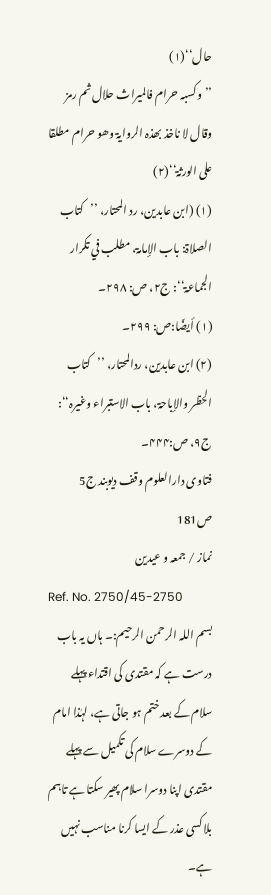حال‘‘(۱)
’’وکسبہ حرام فالمیراث حلال ثم رمز وقال لا ناخذ بھذہ الروایۃ وھو حرام مطلقا علی الورثۃ‘‘(۲)
(۱) (ابن عابدین، رد المحتار، ’’کتاب الصلاۃ: باب الإمامۃ، مطلب في تکرار الجماعۃ‘‘: ج۲، ص: ۲۹۸۔
(۱) أیضًا:ص: ۲۹۹۔
(۲) ابن عابدین، ردالمحتار، ’’کتاب الحظر والإباحۃ، باب الاستبراء وغیرہ‘‘: ج۹، ص:۴۴۴۔
فتاوی دارالعلوم وقف دیوبند ج5 ص181
نماز / جمعہ و عیدین
Ref. No. 2750/45-2750
بسم اللہ الرحمن الرحیم:۔ ہاں یہ باب درست ہے کہ مقتدی کی اقتداء پہلے سلام کے بعد ختم ہو جاتی ہے، لہٰذا امام کے دوسرے سلام کی تکمیل سے پہلے مقتدی اپنا دوسرا سلام پھیر سکتا ہے تاہم بلا کسی عذر کے ایسا کرنا مناسب نہیں ہے۔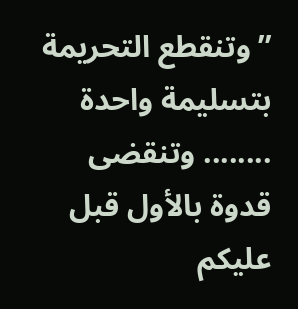’’وتنقطع التحريمة بتسليمة واحدة ........ وتنقضى قدوة بالأول قبل عليكم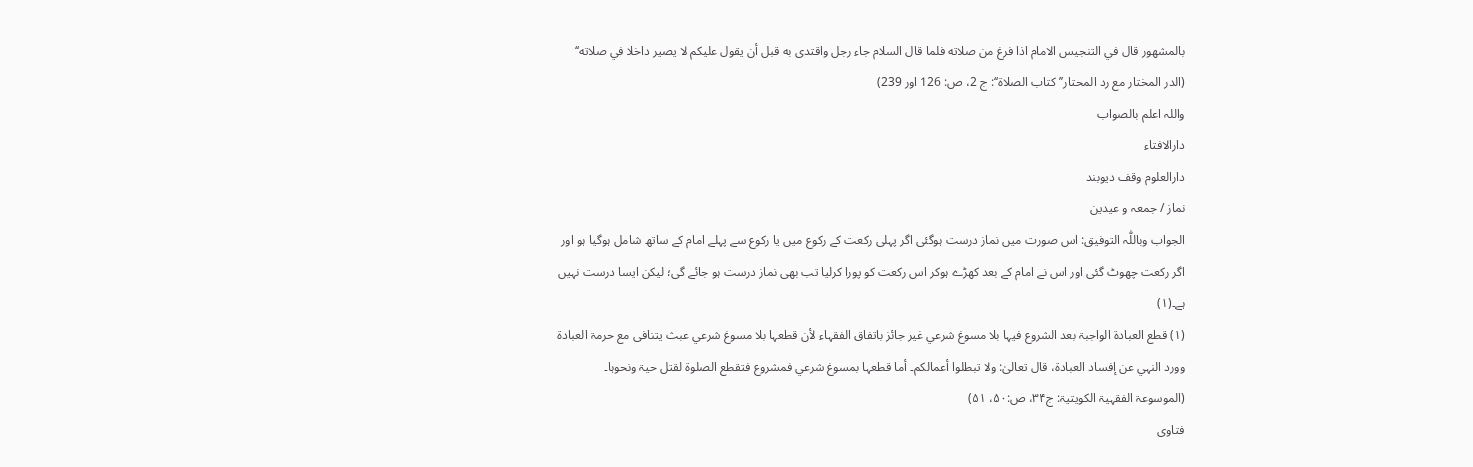بالمشهور قال في التنجيس الامام اذا فرغ من صلاته فلما قال السلام جاء رجل واقتدى به قبل أن يقول عليكم لا يصير داخلا في صلاته‘‘ (الدر المختار مع رد المحتار’’كتاب الصلاة‘‘: ج 2، ص: 126 اور 239)
واللہ اعلم بالصواب
دارالافتاء
دارالعلوم وقف دیوبند
نماز / جمعہ و عیدین
الجواب وباللّٰہ التوفیق: اس صورت میں نماز درست ہوگئی اگر پہلی رکعت کے رکوع میں یا رکوع سے پہلے امام کے ساتھ شامل ہوگیا ہو اور اگر رکعت چھوٹ گئی اور اس نے امام کے بعد کھڑے ہوکر اس رکعت کو پورا کرلیا تب بھی نماز درست ہو جائے گی؛ لیکن ایسا درست نہیں ہے۔(۱)
(۱) قطع العبادۃ الواجبۃ بعد الشروع فیہا بلا مسوغ شرعي غیر جائز باتفاق الفقہاء لأن قطعہا بلا مسوغ شرعي عبث یتنافی مع حرمۃ العبادۃ وورد النہي عن إفساد العبادۃ، قال تعالیٰ: ولا تبطلوا أعمالکم۔ أما قطعہا بمسوغ شرعي فمشروع فتقطع الصلوۃ لقتل حیۃ ونحوہا۔ (الموسوعۃ الفقہیۃ الکویتیۃ: ج۳۴، ص:۵۰، ۵۱)
فتاوی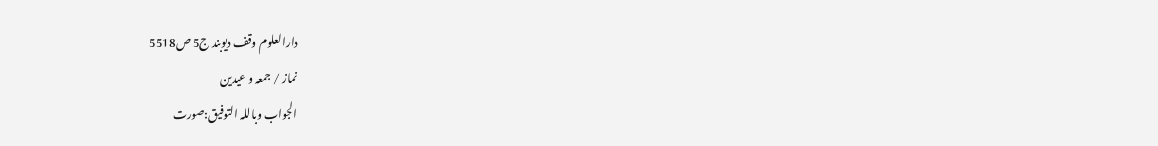دارالعلوم وقف دیوبند ج5 ص5518
نماز / جمعہ و عیدین
الجواب وباللہ التوفیق:صورت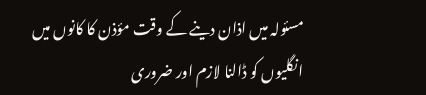مسئولہ میں اذان دینے کے وقت مؤذن کا کانوں میں انگلیوں کو ڈالنا لازم اور ضروری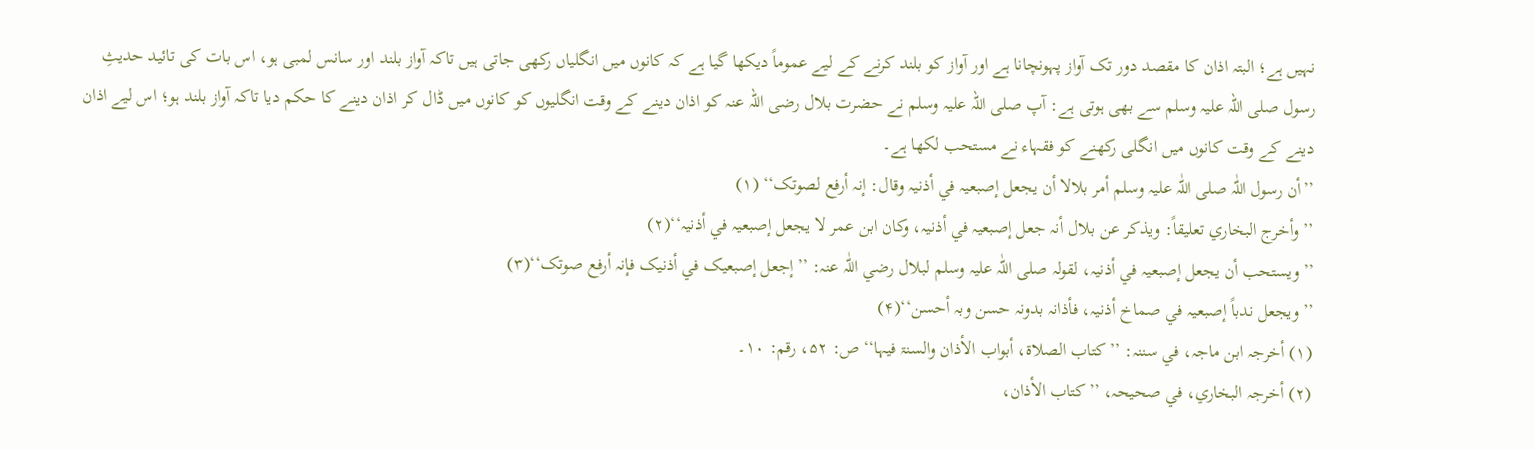نہیں ہے؛ البتہ اذان کا مقصد دور تک آواز پہونچانا ہے اور آواز کو بلند کرنے کے لیے عموماً دیکھا گیا ہے کہ کانوں میں انگلیاں رکھی جاتی ہیں تاکہ آواز بلند اور سانس لمبی ہو، اس بات کی تائید حدیثِ رسول صلی اللہ علیہ وسلم سے بھی ہوتی ہے: آپ صلی اللہ علیہ وسلم نے حضرت بلال رضی اللہ عنہ کو اذان دینے کے وقت انگلیوں کو کانوں میں ڈال کر اذان دینے کا حکم دیا تاکہ آواز بلند ہو؛ اس لیے اذان دینے کے وقت کانوں میں انگلی رکھنے کو فقہاء نے مستحب لکھا ہے۔
’’أن رسول اللّٰہ صلی اللّٰہ علیہ وسلم أمر بلالا أن یجعل إصبعیہ في أذنیہ وقال: إنہ أرفع لصوتک‘‘ (۱)
’’وأخرج البخاري تعلیقاً: ویذکر عن بلال أنہ جعل إصبعیہ في أذنیہ، وکان ابن عمر لا یجعل إصبعیہ في أذنیہ‘‘(۲)
’’ویستحب أن یجعل إصبعیہ في أذنیہ، لقولہ صلی اللّٰہ علیہ وسلم لبلال رضي اللّٰہ عنہ: ’’إجعل إصبعیک في أذنیک فإنہ أرفع صوتک‘‘(۳)
’’ویجعل ندباً إصبعیہ في صماخ أذنیہ، فأذانہ بدونہ حسن وبہ أحسن‘‘(۴)
(۱) أخرجہ ابن ماجہ، في سننہ: ’’کتاب الصلاۃ، أبواب الأذان والسنۃ فیہا‘‘ ص: ۵۲، رقم: ۱۰۔
(۲) أخرجہ البخاري، في صحیحہ، ’’کتاب الأذان،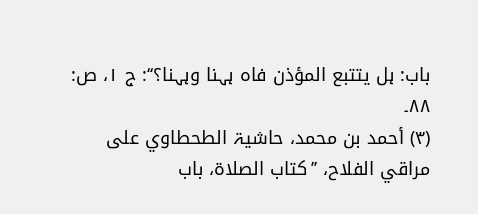باب: ہل یتتبع المؤذن فاہ ہہنا وہہنا؟‘‘: ج ۱، ص: ۸۸۔
(۳) أحمد بن محمد، حاشیۃ الطحطاوي علی مراقي الفلاح، ’’کتاب الصلاۃ، باب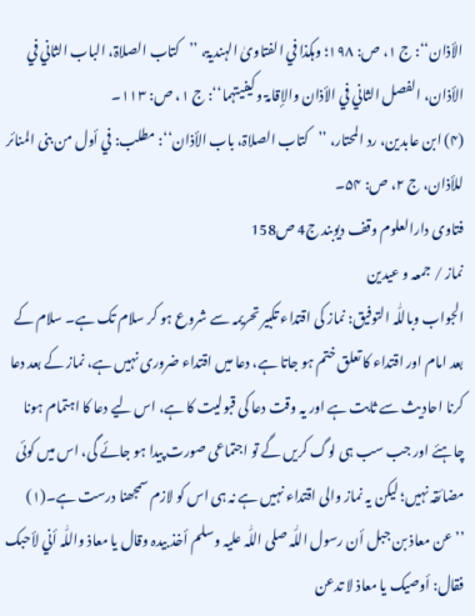الأذان‘‘: ج ۱، ص: ۱۹۸؛ وہکذا في الفتاویٰ الہندیۃ، ’’کتاب الصلاۃ، الباب الثاني في الأذان، الفصل الثاني في الأذان والإقامۃ وکیفیتہما‘‘: ج ۱، ص: ۱۱۳۔
(۴) ابن عابدین، رد المحتار، ’’کتاب الصلاۃ، باب الأذان‘‘: مطلب: في أول من بنی المنائر للأذان، ج ۲، ص: ۵۴۔
فتاوی دارالعلوم وقف دیوبند ج4 ص158
نماز / جمعہ و عیدین
الجواب وباللّٰہ التوفیق: نماز کی اقتداء تکبیر تحریمہ سے شروع ہو کر سلام تک ہے۔ سلام کے بعد امام اور اقتداء کا تعلق ختم ہو جاتا ہے، دعا میں اقتداء ضروری نہیں ہے، نماز کے بعد دعا کرنا احادیث سے ثابت ہے اور یہ وقت دعا کی قبولیت کا ہے، اس لیے دعا کا اہتمام ہونا چاہئے اور جب سب ہی لوگ کریں گے تو اجتماعی صورت پیدا ہو جائے گی، اس میں کوئی مضائقہ نہیں؛ لیکن یہ نماز والی اقتداء نہیں ہے نہ ہی اس کو لازم سمجھنا درست ہے۔(۱)
’’عن معاذ بن جبل أن رسول اللّٰہ صلی اللّٰہ علیہ وسلم أخذ بیدہ وقال یا معاذ واللّٰہ أني لأحبک فقال: أوصیک یا معاذ لا تدعن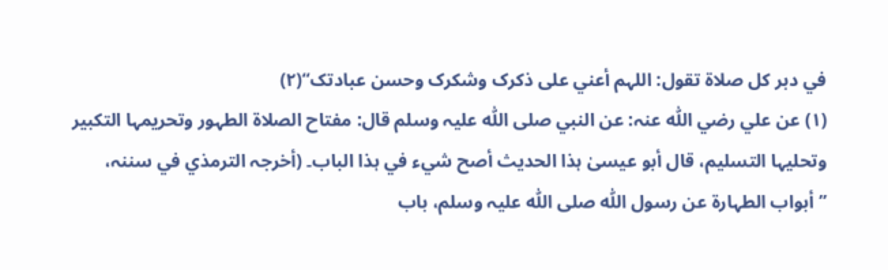في دبر کل صلاۃ تقول: اللہم أعني علی ذکرک وشکرک وحسن عبادتک‘‘(۲)
(۱) عن علي رضي اللّٰہ عنہ: عن النبي صلی اللّٰہ علیہ وسلم قال: مفتاح الصلاۃ الطہور وتحریمہا التکبیر وتحلیہا التسلیم، قال أبو عیسیٰ ہذا الحدیث أصح شيء في ہذا الباب۔ (أخرجہ الترمذي في سننہ، ’’أبواب الطہارۃ عن رسول اللّٰہ صلی اللّٰہ علیہ وسلم، باب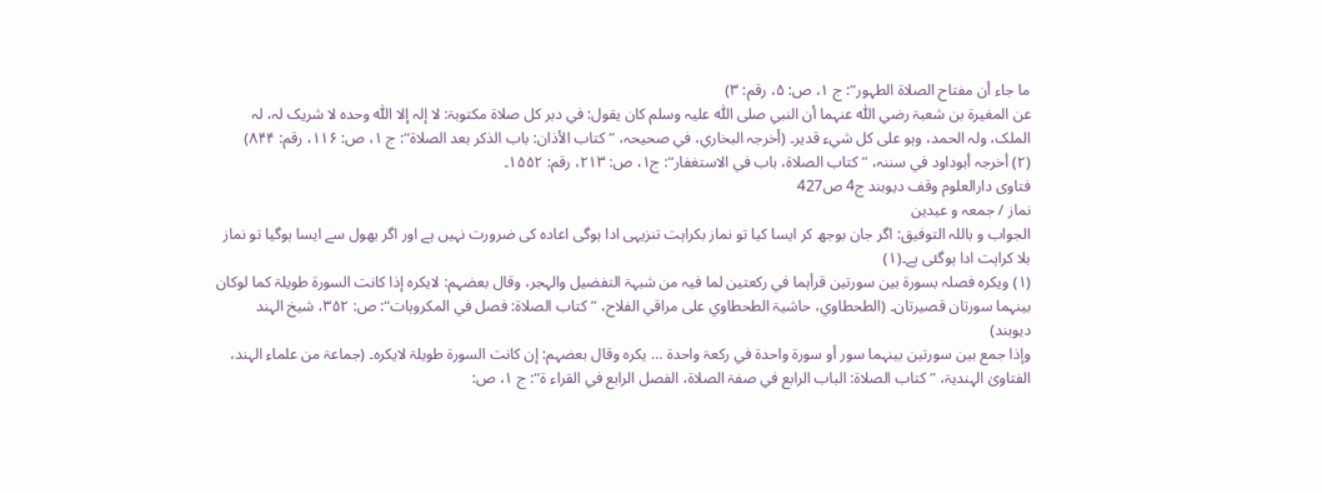ما جاء أن مفتاح الصلاۃ الطہور‘‘: ج ۱، ص: ۵، رقم: ۳)
عن المغیرۃ بن شعبۃ رضي اللّٰہ عنہما أن النبي صلی اللّٰہ علیہ وسلم کان یقول: في دبر کل صلاۃ مکتوبۃ: لا إلہ إلا اللّٰہ وحدہ لا شریک لہ، لہ الملک، ولہ الحمد، وہو علی کل شيء قدیر۔ (أخرجہ البخاري، في صحیحہ، ’’کتاب الأذان: باب الذکر بعد الصلاۃ‘‘: ج ۱، ص: ۱۱۶، رقم: ۸۴۴)
(۲) أخرجہ أبوداود في سننہ، ’’کتاب الصلاۃ، باب في الاستغفار‘‘: ج۱، ص: ۲۱۳، رقم: ۱۵۵۲۔
فتاوی دارالعلوم وقف دیوبند ج4 ص427
نماز / جمعہ و عیدین
الجواب و باللہ التوفیق: اگر جان بوجھ کر ایسا کیا تو نماز بکراہت تنزیہی ادا ہوگی اعادہ کی ضرورت نہیں ہے اور اگر بھول سے ایسا ہوگیا تو نماز بلا کراہت ادا ہوگئی ہے۔(۱)
(۱) ویکرہ فصلہ بسورۃ بین سورتین قرأہما في رکعتین لما فیہ من شبہۃ التفضیل والہجر، وقال بعضہم: لایکرہ إذا کانت السورۃ طویلۃ کما لوکان بینہما سورتان قصیرتان۔ (الطحطاوي، حاشیۃ الطحطاوي علی مراقي الفلاح، ’’کتاب الصلاۃ: فصل في المکروہات‘‘: ص: ۳۵۲، شیخ الہند دیوبند)
وإذا جمع بین سورتین بینہما سور أو سورۃ واحدۃ في رکعۃ واحدۃ … یکرہ وقال بعضہم: إن کانت السورۃ طویلۃ لایکرہ۔ (جماعۃ من علماء الہند، الفتاویٰ الہندیۃ، ’’کتاب الصلاۃ: الباب الرابع في صفۃ الصلاۃ، الفصل الرابع في القراء ۃ‘‘: ج ۱، ص: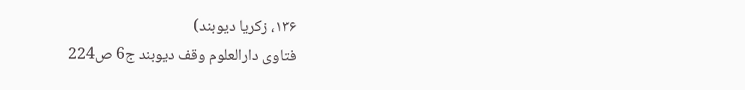۱۳۶، زکریا دیوبند)
فتاوی دارالعلوم وقف دیوبند ج6 ص224